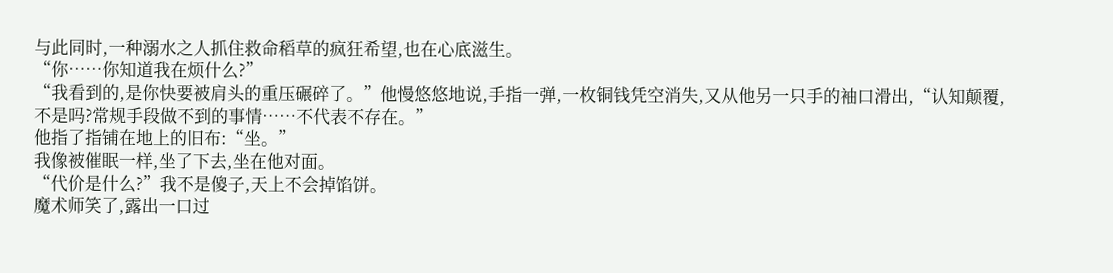与此同时,一种溺水之人抓住救命稻草的疯狂希望,也在心底滋生。
“你……你知道我在烦什么?”
“我看到的,是你快要被肩头的重压碾碎了。”他慢悠悠地说,手指一弹,一枚铜钱凭空消失,又从他另一只手的袖口滑出,“认知颠覆,不是吗?常规手段做不到的事情……不代表不存在。”
他指了指铺在地上的旧布:“坐。”
我像被催眠一样,坐了下去,坐在他对面。
“代价是什么?”我不是傻子,天上不会掉馅饼。
魔术师笑了,露出一口过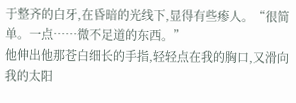于整齐的白牙,在昏暗的光线下,显得有些瘆人。“很简单。一点……微不足道的东西。”
他伸出他那苍白细长的手指,轻轻点在我的胸口,又滑向我的太阳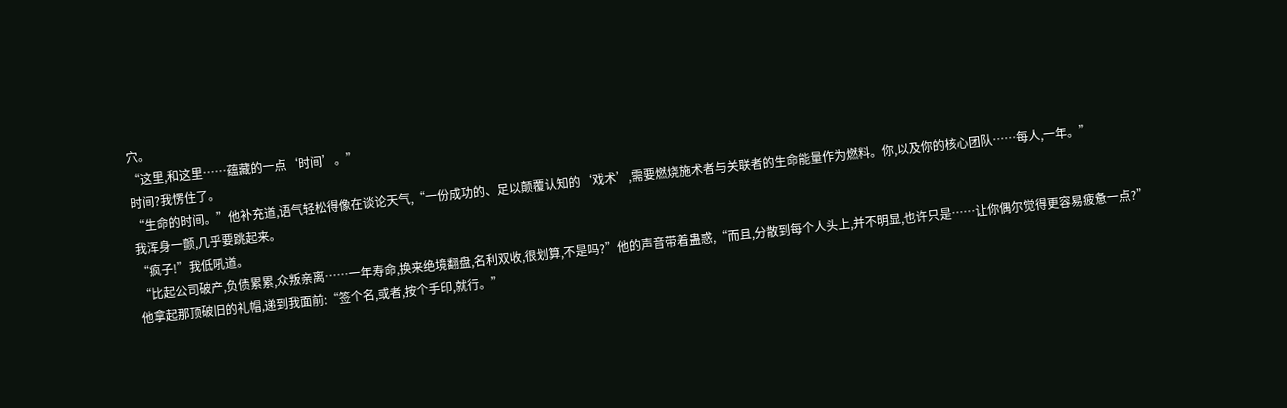穴。
“这里,和这里……蕴藏的一点‘时间’。”
时间?我愣住了。
“生命的时间。”他补充道,语气轻松得像在谈论天气,“一份成功的、足以颠覆认知的‘戏术’,需要燃烧施术者与关联者的生命能量作为燃料。你,以及你的核心团队……每人,一年。”
我浑身一颤,几乎要跳起来。
“疯子!”我低吼道。
“比起公司破产,负债累累,众叛亲离……一年寿命,换来绝境翻盘,名利双收,很划算,不是吗?”他的声音带着蛊惑,“而且,分散到每个人头上,并不明显,也许只是……让你偶尔觉得更容易疲惫一点?”
他拿起那顶破旧的礼帽,递到我面前:“签个名,或者,按个手印,就行。”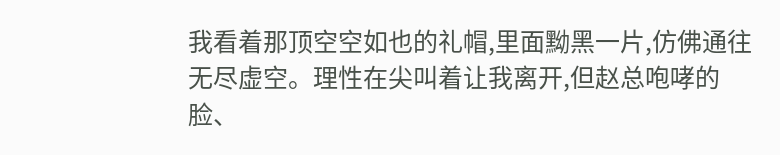我看着那顶空空如也的礼帽,里面黝黑一片,仿佛通往无尽虚空。理性在尖叫着让我离开,但赵总咆哮的脸、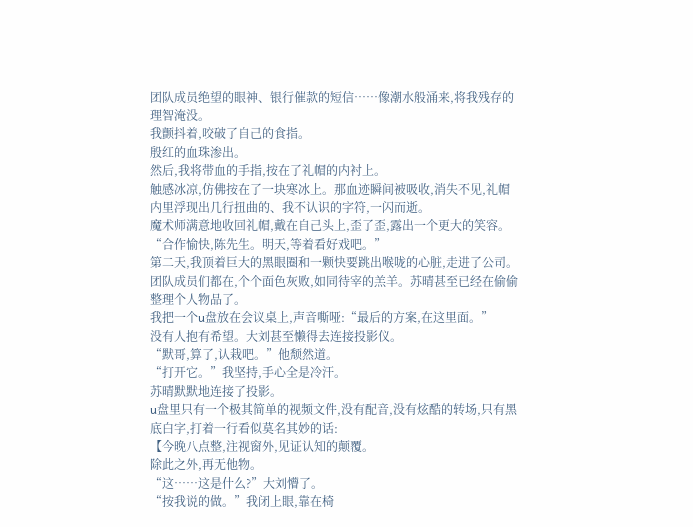团队成员绝望的眼神、银行催款的短信……像潮水般涌来,将我残存的理智淹没。
我颤抖着,咬破了自己的食指。
殷红的血珠渗出。
然后,我将带血的手指,按在了礼帽的内衬上。
触感冰凉,仿佛按在了一块寒冰上。那血迹瞬间被吸收,消失不见,礼帽内里浮现出几行扭曲的、我不认识的字符,一闪而逝。
魔术师满意地收回礼帽,戴在自己头上,歪了歪,露出一个更大的笑容。
“合作愉快,陈先生。明天,等着看好戏吧。”
第二天,我顶着巨大的黑眼圈和一颗快要跳出喉咙的心脏,走进了公司。
团队成员们都在,个个面色灰败,如同待宰的羔羊。苏晴甚至已经在偷偷整理个人物品了。
我把一个u盘放在会议桌上,声音嘶哑:“最后的方案,在这里面。”
没有人抱有希望。大刘甚至懒得去连接投影仪。
“默哥,算了,认栽吧。”他颓然道。
“打开它。”我坚持,手心全是冷汗。
苏晴默默地连接了投影。
u盘里只有一个极其简单的视频文件,没有配音,没有炫酷的转场,只有黑底白字,打着一行看似莫名其妙的话:
【今晚八点整,注视窗外,见证认知的颠覆。
除此之外,再无他物。
“这……这是什么?”大刘懵了。
“按我说的做。”我闭上眼,靠在椅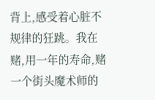背上,感受着心脏不规律的狂跳。我在赌,用一年的寿命,赌一个街头魔术师的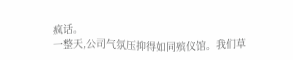疯话。
一整天,公司气氛压抑得如同殡仪馆。我们草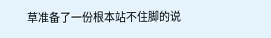草准备了一份根本站不住脚的说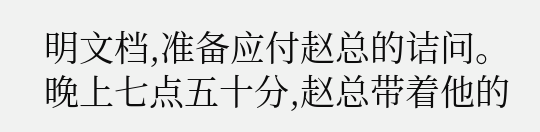明文档,准备应付赵总的诘问。
晚上七点五十分,赵总带着他的